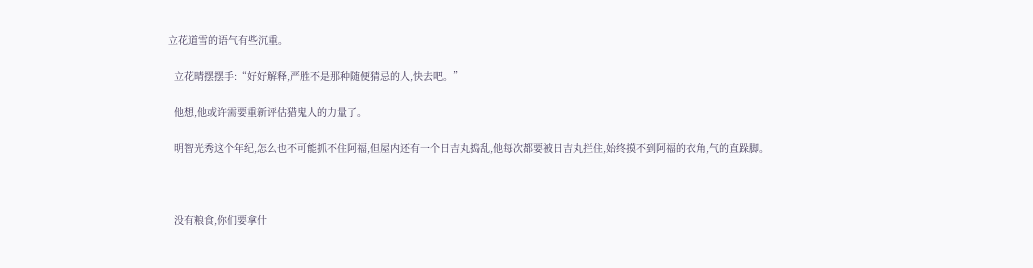立花道雪的语气有些沉重。

  立花晴摆摆手:“好好解释,严胜不是那种随便猜忌的人,快去吧。”

  他想,他或许需要重新评估猎鬼人的力量了。

  明智光秀这个年纪,怎么也不可能抓不住阿福,但屋内还有一个日吉丸捣乱,他每次都要被日吉丸拦住,始终摸不到阿福的衣角,气的直跺脚。



  没有粮食,你们要拿什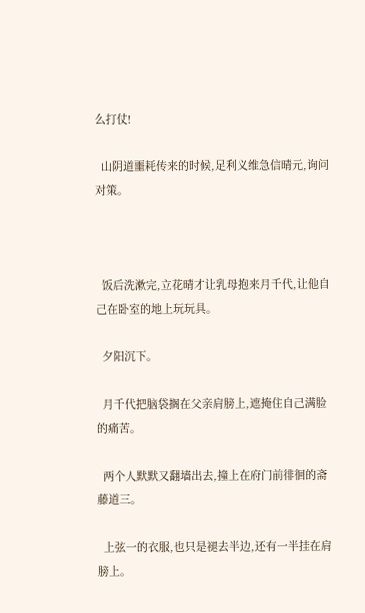么打仗!

  山阴道噩耗传来的时候,足利义维急信晴元,询问对策。



  饭后洗漱完,立花晴才让乳母抱来月千代,让他自己在卧室的地上玩玩具。

  夕阳沉下。

  月千代把脑袋搁在父亲肩膀上,遮掩住自己满脸的痛苦。

  两个人默默又翻墙出去,撞上在府门前徘徊的斋藤道三。

  上弦一的衣服,也只是褪去半边,还有一半挂在肩膀上。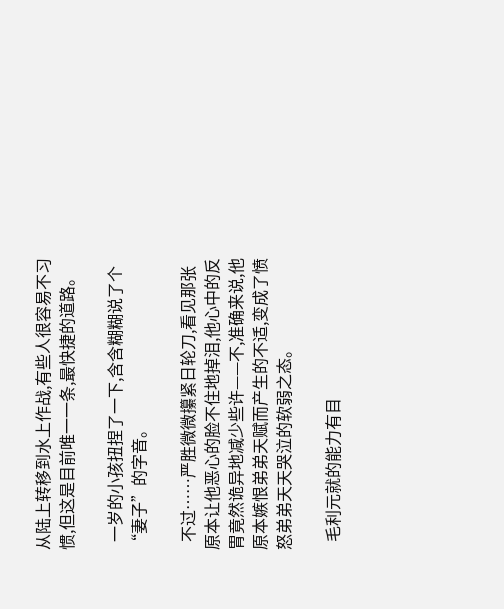从陆上转移到水上作战,有些人很容易不习惯,但这是目前唯一一条,最快捷的道路。

  一岁的小孩扭捏了一下,含含糊糊说了个“妻子”的字音。

  不过……严胜微微攥紧日轮刀,看见那张原本让他恶心的脸不住地掉泪,他心中的反胃竟然诡异地减少些许——不,准确来说,他原本嫉恨弟弟天赋而产生的不适,变成了愤怒弟弟天天哭泣的软弱之态。

  毛利元就的能力有目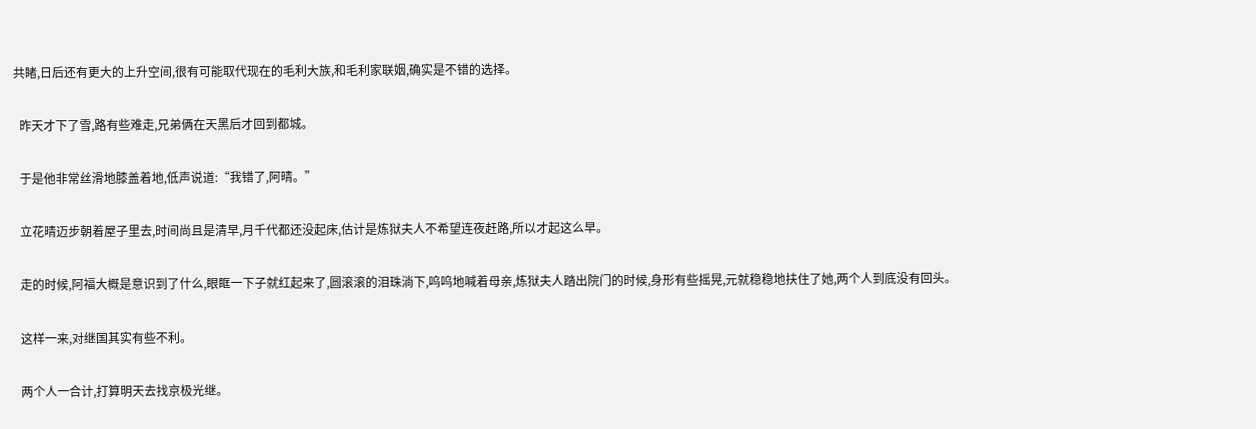共睹,日后还有更大的上升空间,很有可能取代现在的毛利大族,和毛利家联姻,确实是不错的选择。

  昨天才下了雪,路有些难走,兄弟俩在天黑后才回到都城。

  于是他非常丝滑地膝盖着地,低声说道:“我错了,阿晴。”

  立花晴迈步朝着屋子里去,时间尚且是清早,月千代都还没起床,估计是炼狱夫人不希望连夜赶路,所以才起这么早。

  走的时候,阿福大概是意识到了什么,眼眶一下子就红起来了,圆滚滚的泪珠淌下,呜呜地喊着母亲,炼狱夫人踏出院门的时候,身形有些摇晃,元就稳稳地扶住了她,两个人到底没有回头。

  这样一来,对继国其实有些不利。

  两个人一合计,打算明天去找京极光继。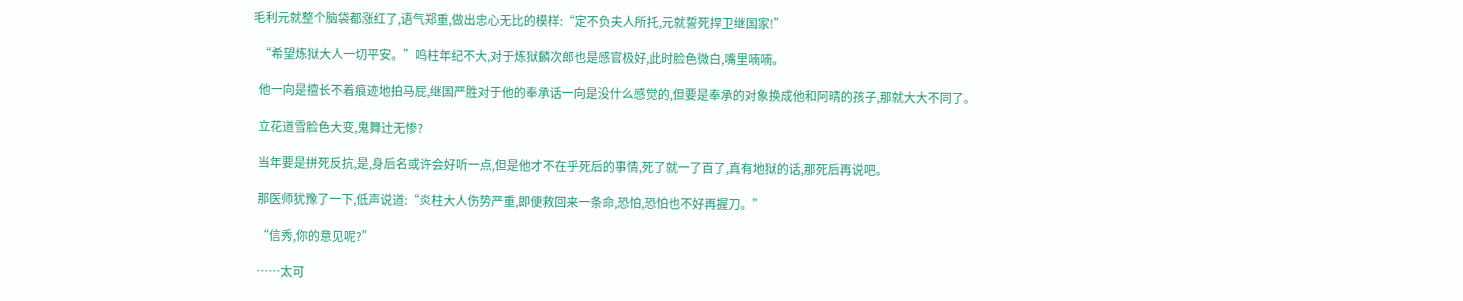毛利元就整个脑袋都涨红了,语气郑重,做出忠心无比的模样:“定不负夫人所托,元就誓死捍卫继国家!”

  “希望炼狱大人一切平安。”鸣柱年纪不大,对于炼狱麟次郎也是感官极好,此时脸色微白,嘴里喃喃。

  他一向是擅长不着痕迹地拍马屁,继国严胜对于他的奉承话一向是没什么感觉的,但要是奉承的对象换成他和阿晴的孩子,那就大大不同了。

  立花道雪脸色大变,鬼舞辻无惨?

  当年要是拼死反抗,是,身后名或许会好听一点,但是他才不在乎死后的事情,死了就一了百了,真有地狱的话,那死后再说吧。

  那医师犹豫了一下,低声说道:“炎柱大人伤势严重,即便救回来一条命,恐怕,恐怕也不好再握刀。”

  “信秀,你的意见呢?”

  ……太可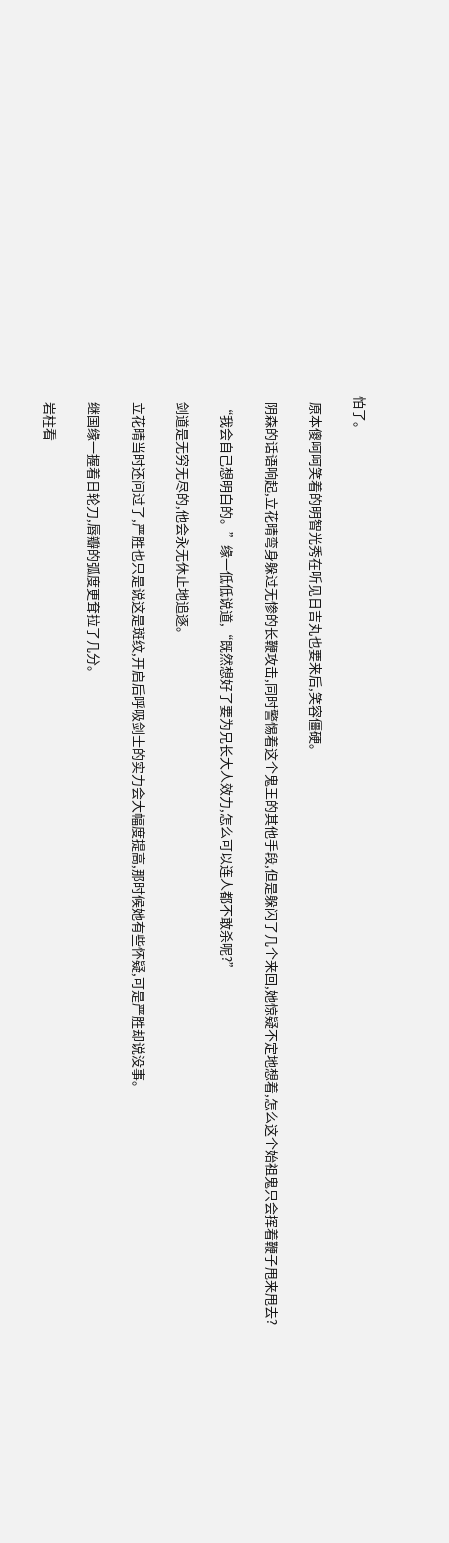怕了。

  原本傻呵呵笑着的明智光秀在听见日吉丸也要来后,笑容僵硬。

  阴森的话语响起,立花晴弯身躲过无惨的长鞭攻击,同时警惕着这个鬼王的其他手段,但是躲闪了几个来回,她惊疑不定地想着,怎么这个始祖鬼只会挥着鞭子甩来甩去?

  “我会自己想明白的。”缘一低低说道,“既然想好了要为兄长大人效力,怎么可以连人都不敢杀呢?”

  剑道是无穷无尽的,他会永无休止地追逐。

  立花晴当时还问过了,严胜也只是说这是斑纹,开启后呼吸剑士的实力会大幅度提高,那时候她有些怀疑,可是严胜却说没事。

  继国缘一握着日轮刀,唇瓣的弧度更耷拉了几分。

  岩柱看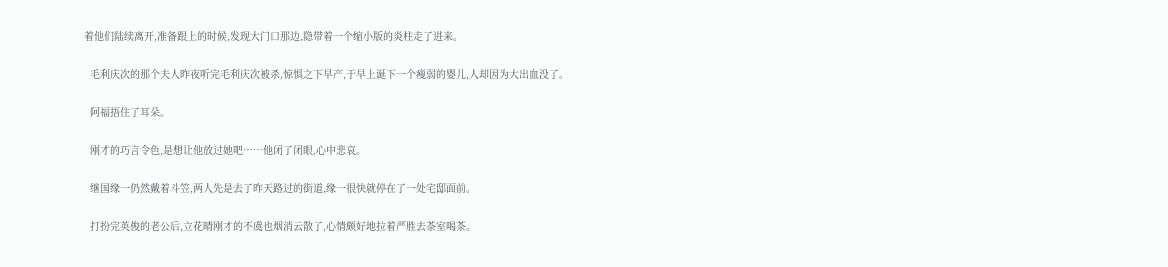着他们陆续离开,准备跟上的时候,发现大门口那边,隐带着一个缩小版的炎柱走了进来。

  毛利庆次的那个夫人昨夜听完毛利庆次被杀,惊惧之下早产,于早上诞下一个瘦弱的婴儿,人却因为大出血没了。

  阿福捂住了耳朵。

  刚才的巧言令色,是想让他放过她吧……他闭了闭眼,心中悲哀。

  继国缘一仍然戴着斗笠,两人先是去了昨天路过的街道,缘一很快就停在了一处宅邸面前。

  打扮完英俊的老公后,立花晴刚才的不虞也烟消云散了,心情颇好地拉着严胜去茶室喝茶。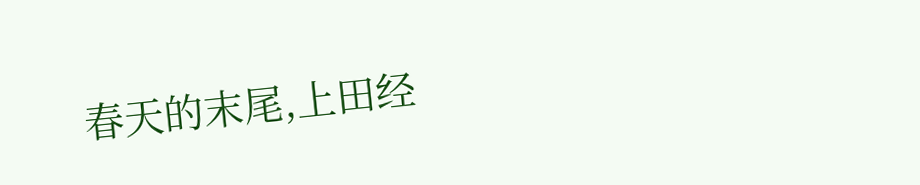春天的末尾,上田经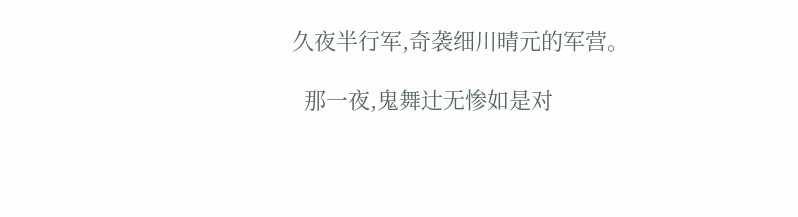久夜半行军,奇袭细川晴元的军营。

  那一夜,鬼舞辻无惨如是对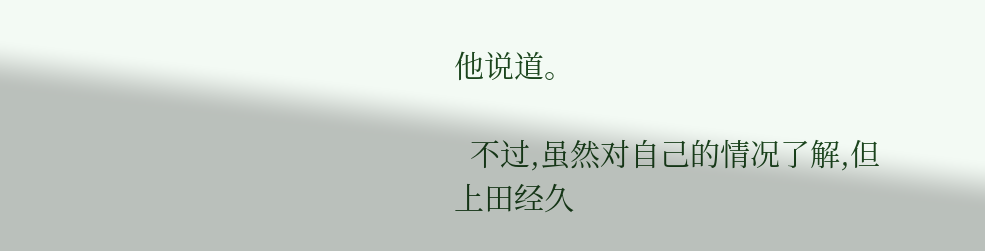他说道。

  不过,虽然对自己的情况了解,但上田经久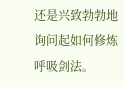还是兴致勃勃地询问起如何修炼呼吸剑法。